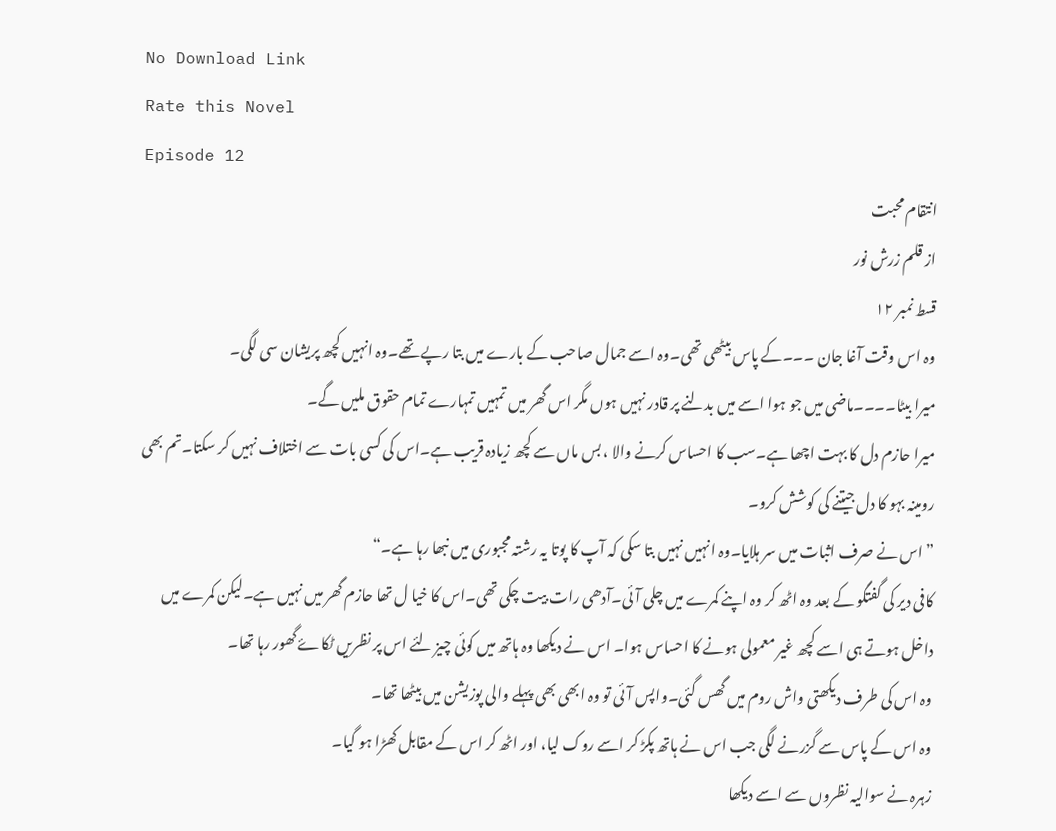No Download Link
Rate this Novel
Episode 12
انتقام محبت
از قلم زرش نور
قسط نمبر ١٢
وہ اس وقت آغا جان ۔۔۔کے پاس بیٹھی تھی۔وہ اسے جمال صاحب کے بارے میں بتا رپے تھے۔وہ انہیں کچھ پریشان سی لگی۔
میرا بیٹا۔۔۔۔ماضی میں جو ہوا اسے میں بدلنے پر قادر نہیں ہوں مگر اس گھر میں تمہیں تمہارے تمام حقوق ملیں گے۔
میرا حازم دل کا بہت اچھا ہے۔سب کا احساس کرنے والا ، بس ماں سے کچھ زیادہ قریب ہے۔اس کی کسی بات سے اختلاف نہیں کر سکتا۔تم بھی رومینہ بہو کا دل جیتنے کی کوشش کرو۔
”اس نے صرف اثبات میں سر ہلایا۔وہ انہیں نہیں بتا سکی کہ آپ کا پوتا یہ رشتہ مجبوری میں نبھا رہا ہے۔“
کافی دیر کی گفتگو کے بعد وہ اٹھ کر وہ اپنے کمرے میں چلی آئی۔آدھی رات بیت چکی تھی۔اس کا خیا ل تھا حازم گھر میں نہیں ہے۔لیکن کمرے میں داخل ہوتے ہی اسے کچھ غیر معمولی ہونے کا احساس ہوا۔ اس نے دیکھا وہ ہاتھ میں کوئی چیز لئے اس پر نظریں ٹکاۓ گھور رہا تھا۔
وہ اس کی طرف دیکھتی واش روم میں گھس گئی۔واپس آئی تو وہ ابھی بھی پہلے والی پوزیشن میں بیٹھا تھا۔
وہ اس کے پاس سے گزرنے لگی جب اس نے ہاتھ پکڑ کر اسے روک لیا، اور اٹھ کر اس کے مقابل کھڑا ہو گیا۔
زہرہ نے سوالیہ نظروں سے اسے دیکھا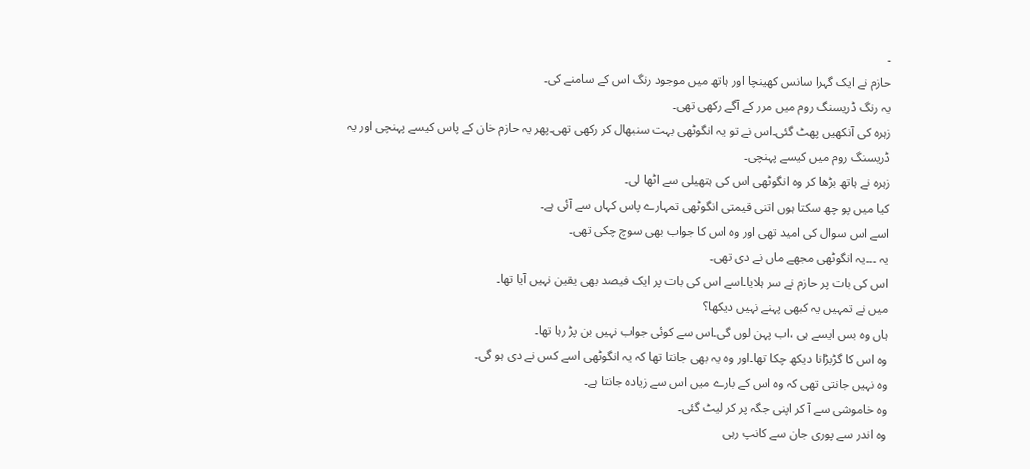۔
حازم نے ایک گہرا سانس کھینچا اور ہاتھ میں موجود رنگ اس کے سامنے کی۔
یہ رنگ ڈریسنگ روم میں مرر کے آگے رکھی تھی۔
زہرہ کی آنکھیں پھٹ گئی۔اس نے تو یہ انگوٹھی بہت سنبھال کر رکھی تھی۔پھر یہ حازم خان کے پاس کیسے پہنچی اور یہ ڈریسنگ روم میں کیسے پہنچی۔
زہرہ نے ہاتھ بڑھا کر وہ انگوٹھی اس کی ہتھیلی سے اٹھا لی۔
کیا میں پو چھ سکتا ہوں اتنی قیمتی انگوٹھی تمہارے پاس کہاں سے آئی ہے۔
اسے اس سوال کی امید تھی اور وہ اس کا جواب بھی سوچ چکی تھی۔
یہ ۔۔۔یہ انگوٹھی مجھے ماں نے دی تھی۔
اس کی بات پر حازم نے سر ہلایا۔اسے اس کی بات پر ایک فیصد بھی یقین نہیں آیا تھا۔
میں نے تمہیں یہ کبھی پہنے نہیں دیکھا؟
ہاں وہ بس ایسے ہی ،اب پہن لوں گی۔اس سے کوئی جواب نہیں بن پڑ رہا تھا۔
وہ اس کا گڑبڑانا دیکھ چکا تھا۔اور وہ یہ بھی جانتا تھا کہ یہ انگوٹھی اسے کس نے دی ہو گی۔
وہ نہیں جانتی تھی کہ وہ اس کے بارے میں اس سے زیادہ جانتا ہے۔
وہ خاموشی سے آ کر اپنی جگہ پر کر لیٹ گئی۔
وہ اندر سے پوری جان سے کانپ رہی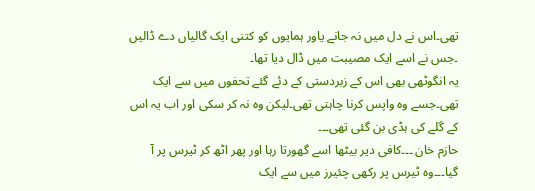تھی۔اس نے دل میں نہ جانے یاور ہمایوں کو کتنی ایک گالیاں دے ڈالیں ۔جس نے اسے ایک مصیبت میں ڈال دیا تھا۔
یہ انگوٹھی بھی اس کے زبردستی کے دئے گئے تحفوں میں سے ایک تھی۔جسے وہ واپس کرنا چاہتی تھی۔لیکن وہ نہ کر سکی اور اب یہ اس کے گلے کی ہڈی بن گئی تھی۔۔۔
حازم خان ۔۔۔کافی دیر بیٹھا اسے گھورتا رہا اور پھر اٹھ کر ٹیرس پر آ گیا۔۔۔وہ ٹیرس پر رکھی چئیرز میں سے ایک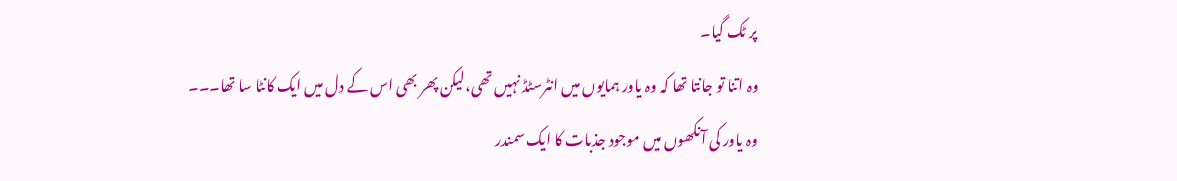پر ٹک گیا۔
وہ اتنا تو جانتا تھا کہ وہ یاور ہمایوں میں انٹرسٹڈ نہیں تھی،لیکن پھر بھی اس کے دل میں ایک کانٹا سا تھا۔۔۔
وہ یاور کی آنکھوں میں موجود جذبات کا ایک سمندر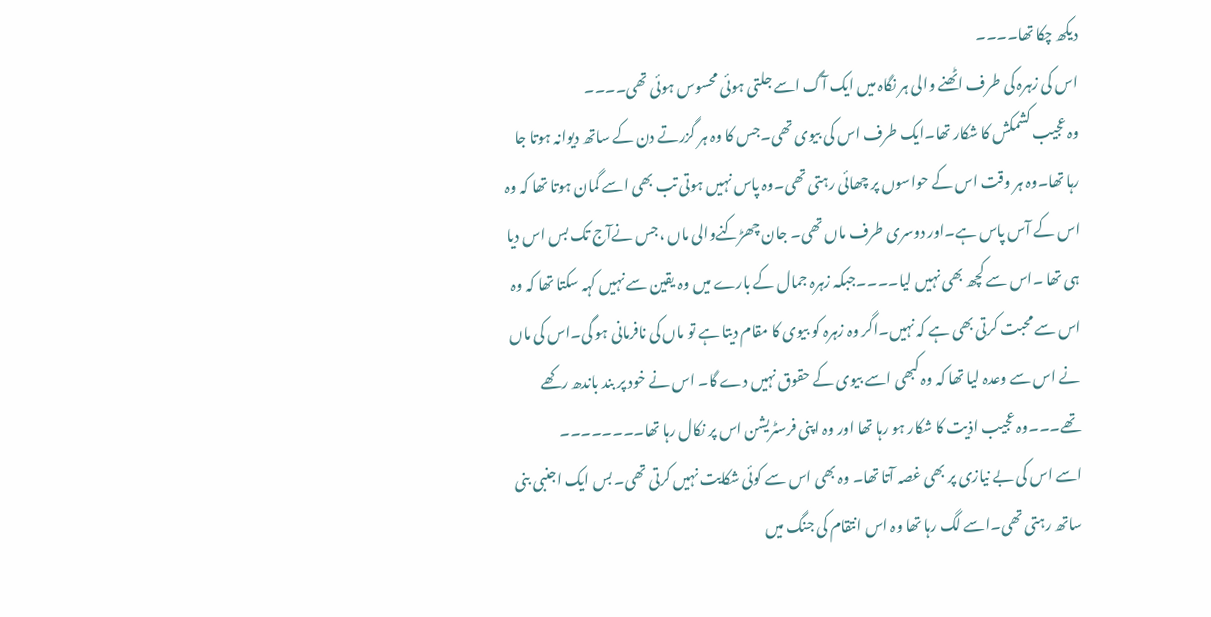دیکھ چکا تھا۔۔۔۔
اس کی زہرہ کی طرف اٹھنے والی ہر نگاہ میں ایک آگ اسے جلتی ہوئی محسوس ہوئی تھی۔۔۔۔
وہ عجیب کشمکش کا شکار تھا۔ایک طرف اس کی بیوی تھی۔جس کا وہ ہر گزرتے دن کے ساتھ دیوانہ ہوتا جا رہا تھا۔وہ ہر وقت اس کے حواسوں پر چھائی رہتی تھی۔وہ پاس نہیں ہوتی تب بھی اسے گمان ہوتا تھا کہ وہ اس کے آس پاس ہے۔اور دوسری طرف ماں تھی۔ جان چھڑکنےوالی ماں ،جس نےآج تک بس اس دیا ہی تھا ۔اس سے کچھ بھی نہیں لیا۔۔۔۔جبکہ زہرہ جمال کے بارے میں وہ یقین سے نہیں کہہ سکتا تھا کہ وہ اس سے محبت کرتی بھی ہے کہ نہیں۔اگر وہ زہرہ کو بیوی کا مقام دیتا ہے تو ماں کی نافرمانی ہو گی۔اس کی ماں نے اس سے وعدہ لیا تھا کہ وہ کبھی اسے بیوی کے حقوق نہیں دے گا۔ اس نے خود پر بند باندھ رکھے تھے۔۔۔وہ عجیب اذیت کا شکار ہو رہا تھا اور وہ اپنی فرسٹریشن اس پر نکال رہا تھا۔۔۔۔۔۔۔۔
اسے اس کی بے نیازی پر بھی غصہ آتا تھا۔ وہ بھی اس سے کوئی شکایت نہیں کرتی تھی۔ بس ایک اجنبی بنی ساتھ رہتی تھی۔اسے لگ رہا تھا وہ اس انتقام کی جنگ میں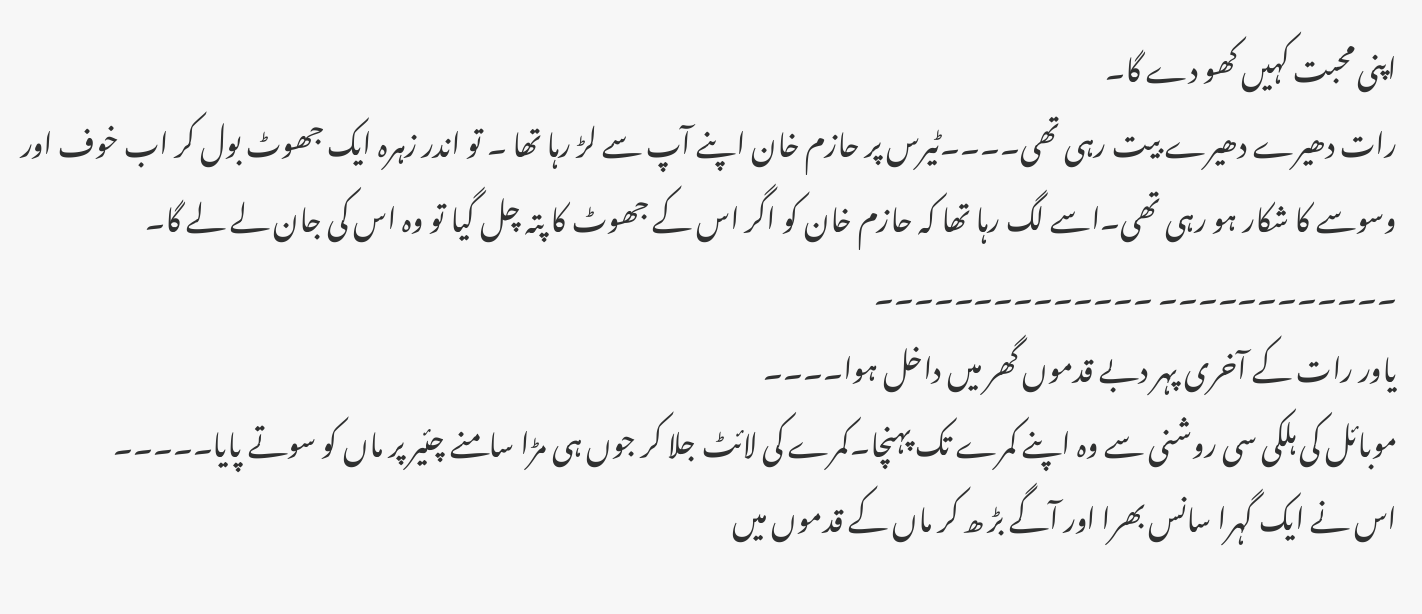اپنی محبت کہیں کھو دے گا۔
رات دھیرے دھیرے بیت رہی تھی۔۔۔۔ٹیرس پر حازم خان اپنے آپ سے لڑ رہا تھا ۔ تو اندر زہرہ ایک جھوٹ بول کر اب خوف اور وسوسے کا شکار ہو رہی تھی۔اسے لگ رہا تھا کہ حازم خان کو اگر اس کے جھوٹ کا پتہ چل گیا تو وہ اس کی جان لے لے گا۔
۔۔۔۔۔۔۔۔۔۔۔۔ ۔۔۔۔۔۔۔۔۔۔۔۔۔۔
یاور رات کے آخری پہر دبے قدموں گھر میں داخل ہوا۔۔۔۔
موبائل کی ہلکی سی روشنی سے وہ اپنے کمرے تک پہنچا۔کمرے کی لائٹ جلا کر جوں ہی مڑا سامنے چئیر پر ماں کو سوتے پایا۔۔۔۔۔
اس نے ایک گہرا سانس بھرا اور آگے بڑ ھ کر ماں کے قدموں میں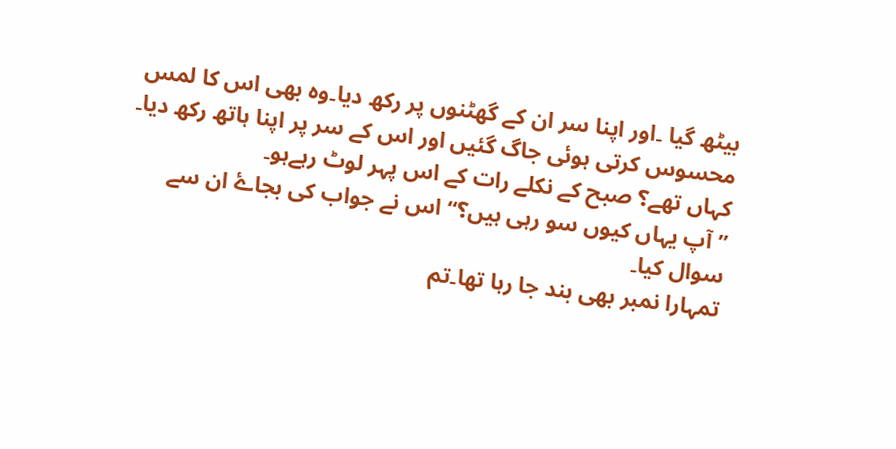بیٹھ گیا ۔اور اپنا سر ان کے گھٹنوں پر رکھ دیا۔وہ بھی اس کا لمس محسوس کرتی ہوئی جاگ گئیں اور اس کے سر پر اپنا ہاتھ رکھ دیا۔
کہاں تھے؟ صبح کے نکلے رات کے اس پہر لوٹ رہےہو۔
”آپ یہاں کیوں سو رہی ہیں؟“ اس نے جواب کی بجاۓ ان سے سوال کیا۔
تمہارا نمبر بھی بند جا رہا تھا۔تم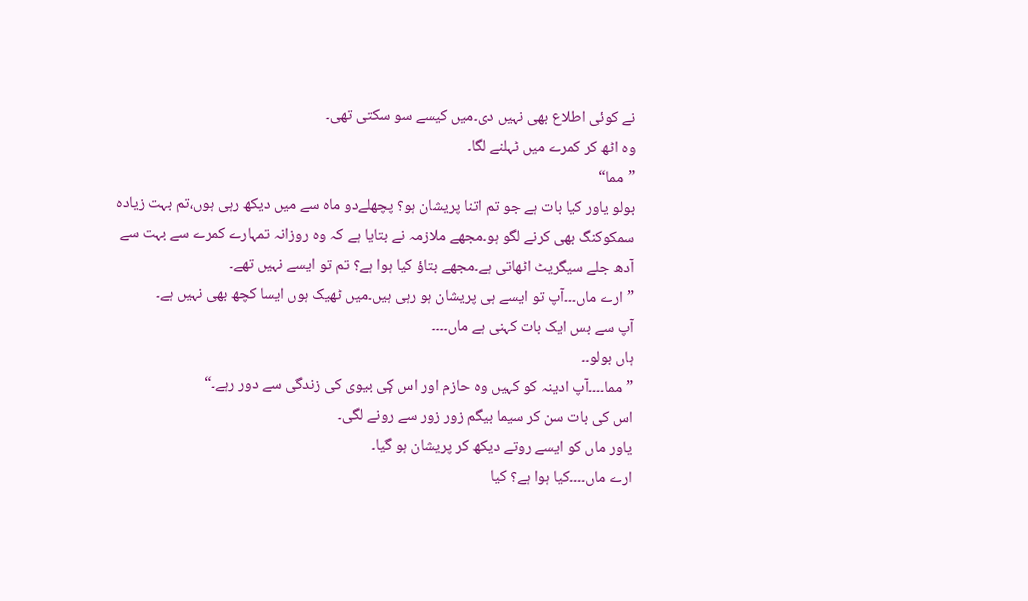نے کوئی اطلاع بھی نہیں دی۔میں کیسے سو سکتی تھی۔
وہ اٹھ کر کمرے میں ٹہلنے لگا۔
”مما“
بولو یاور کیا بات ہے جو تم اتنا پریشان ہو؟ پچھلےدو ماہ سے میں دیکھ رہی ہوں،تم بہت زیادہ سمکوکنگ بھی کرنے لگو ہو۔مجھے ملازمہ نے بتایا ہے کہ وہ روزانہ تمہارے کمرے سے بہت سے آدھ جلے سیگریٹ اٹھاتی ہے۔مجھے بتاؤ کیا ہوا ہے؟ تم تو ایسے نہیں تھے۔
”ارے ماں۔۔۔آپ تو ایسے ہی پریشان ہو رہی ہیں۔میں ٹھیک ہوں ایسا کچھ بھی نہیں ہے۔
آپ سے بس ایک بات کہنی ہے ماں۔۔۔۔
ہاں بولو۔۔
”مما۔۔۔۔آپ ادینہ کو کہیں وہ حازم اور اس کٕی بیوی کی زندگی سے دور رہے۔“
اس کی بات سن کر سیما بیگم زور زور سے رونے لگی۔
یاور ماں کو ایسے روتے دیکھ کر پریشان ہو گیا۔
ارے ماں۔۔۔۔کیا ہوا ہے؟ کیا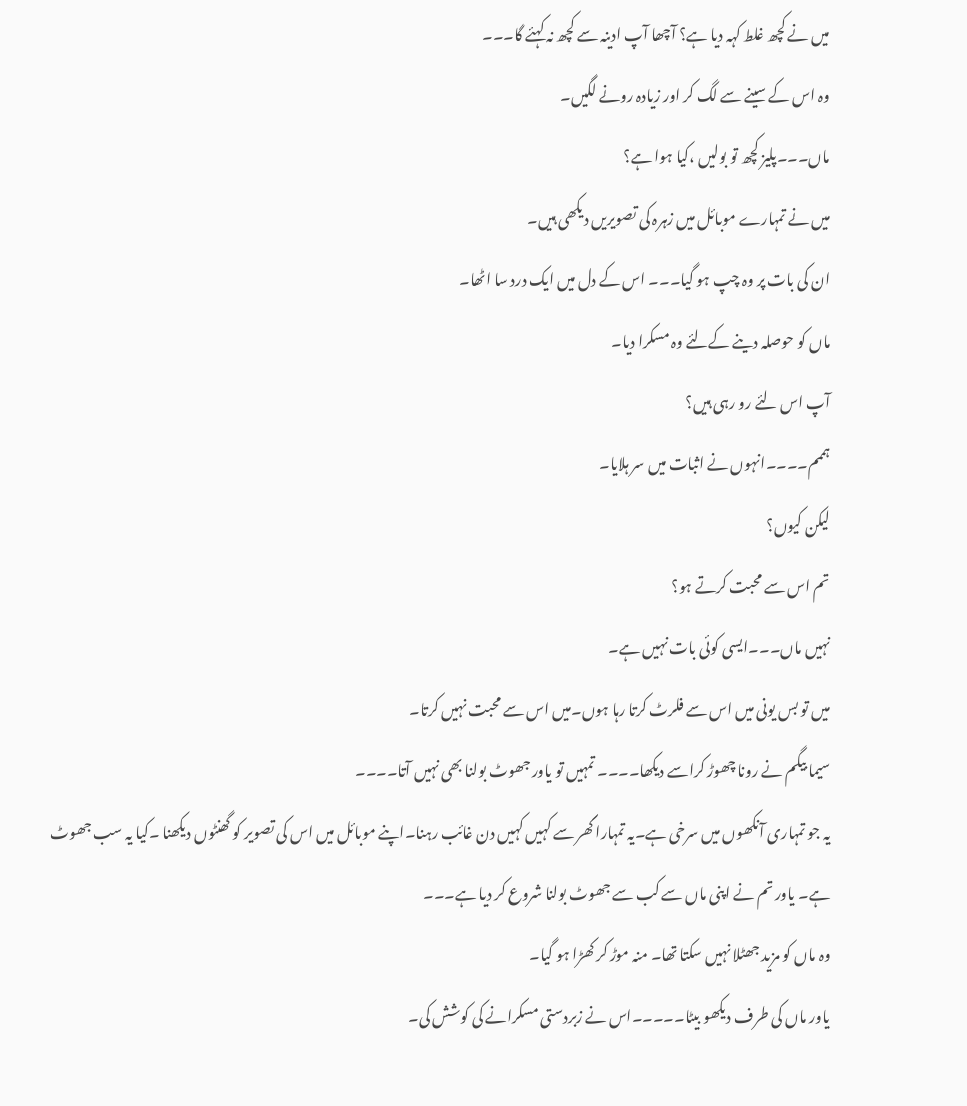میں نے کچھ غلط کہہ دیا ہے؟ آچھا آپ ادینہ سے کچھ نہ کہئے گا۔۔۔
وہ اس کے سینے سے لگ کر اور زیادہ رونے لگیں۔
ماں۔۔۔پلیز کچھ تو بولیں ،کیا ہوا ہے؟
میں نے تمہارے موبائل میں زہرہ کی تصویریں دیکھی ہیں۔
ان کی بات پر وہ چپ ہو گیا۔۔۔ اس کے دل میں ایک درد سا اٹھا۔
ماں کو حوصلہ دینے کےلئے وہ مسکرا دیا۔
آپ اس لئے رو رہی ہیں؟
ہممم۔۔۔۔انہوں نے اثبات میں سر ہلایا۔
لیکن کیوں؟
تم اس سے محبت کرتے ہو؟
نہیں ماں۔۔۔ایسی کوئی بات نہیں ہے۔
میں تو بس یونی میں اس سے فلرٹ کرتا رہا ہوں۔میں اس سے محبت نہیں کرتا۔
سیما بیگم نے رونا چھوڑ کراسے دیکھا۔۔۔۔ تمہیں تو یاور جھوٹ بولنا بھی نہیں آتا۔۔۔۔
یہ جو تمہاری آنکھوں میں سرخی ہے۔یہ تمہارا گھر سے کہیں کہیں دن غائب رہنا۔اپنے موبائل میں اس کی تصویر کو گھنٹوں دیکھنا ۔کیا یہ سب جھوٹ ہے۔ یاور تم نے اپنی ماں سے کب سے جھوٹ بولنا شروع کر دیا ہے۔۔۔
وہ ماں کو مزید جھٹلا نہیں سکتا تھا۔ منہ موڑ کر کھڑا ہو گیا۔
یاور ماں کی طرف دیکھو بیٹا۔۔۔۔۔اس نے زبردستی مسکرانے کی کوشش کی۔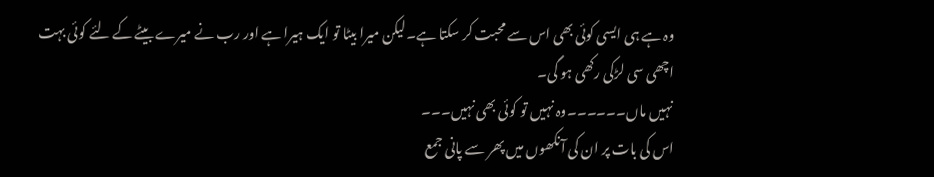وہ ہے ہی ایسی کوئی بھی اس سے محبت کر سکتا ہے۔لیکن میرا بیٹا تو ایک ہیرا ہے اور رب نے میرے بیٹے کے لئے کوئی بہت اچھی سی لڑکی رکھی ہو گی۔
نہیں ماں۔۔۔۔۔۔وہ نہیں تو کوئی بھی نہیں۔۔۔
اس کی بات پر ان کی آنکھوں میں پھر سے پانی جمع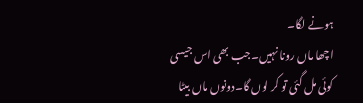ہونے لگا۔
اچھا ماں رونا نہیں۔جب بھی اس جیسی کوئی مل گئی تو کر لوں گا۔دونوں ماں بیٹا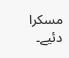مسکرا دئیے۔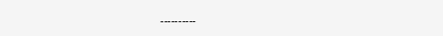۔۔۔۔۔۔۔۔۔۔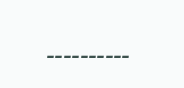۔۔۔۔۔۔۔۔۔۔